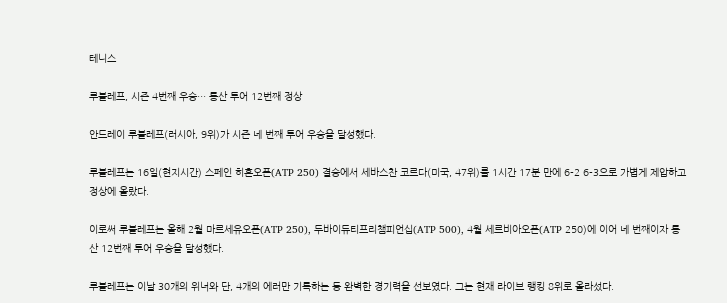테니스

루블레프, 시즌 4번째 우승… 통산 투어 12번째 정상

안드레이 루블레프(러시아, 9위)가 시즌 네 번째 투어 우승을 달성했다.

루블레프는 16일(현지시간) 스페인 히혼오픈(ATP 250) 결승에서 세바스찬 코르다(미국, 47위)를 1시간 17분 만에 6-2 6-3으로 가볍게 제압하고 정상에 올랐다.

이로써 루블레프는 올해 2월 마르세유오픈(ATP 250), 두바이듀티프리챔피언십(ATP 500), 4월 세르비아오픈(ATP 250)에 이어 네 번째이자 통산 12번째 투어 우승을 달성했다.

루블레프는 이날 30개의 위너와 단, 4개의 에러만 기록하는 등 완벽한 경기력을 선보였다. 그는 현재 라이브 랭킹 8위로 올라섰다.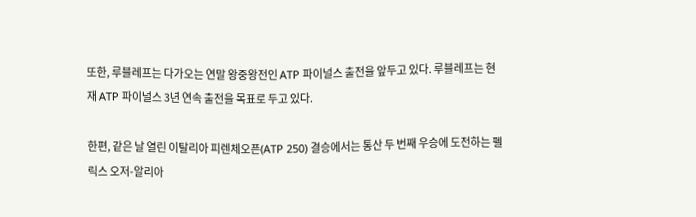또한, 루블레프는 다가오는 연말 왕중왕전인 ATP 파이널스 출전을 앞두고 있다. 루블레프는 현재 ATP 파이널스 3년 연속 출전을 목표로 두고 있다.

한편, 같은 날 열린 이탈리아 피렌체오픈(ATP 250) 결승에서는 통산 두 번째 우승에 도전하는 펠릭스 오저-알리아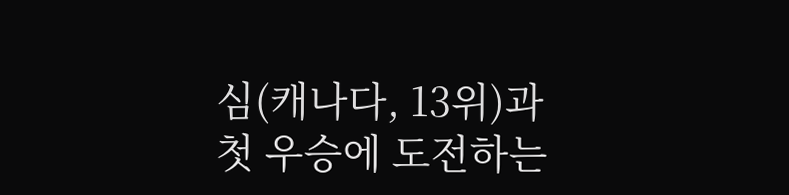심(캐나다, 13위)과 첫 우승에 도전하는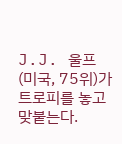J.J. 울프(미국, 75위)가 트로피를 놓고 맞붙는다.